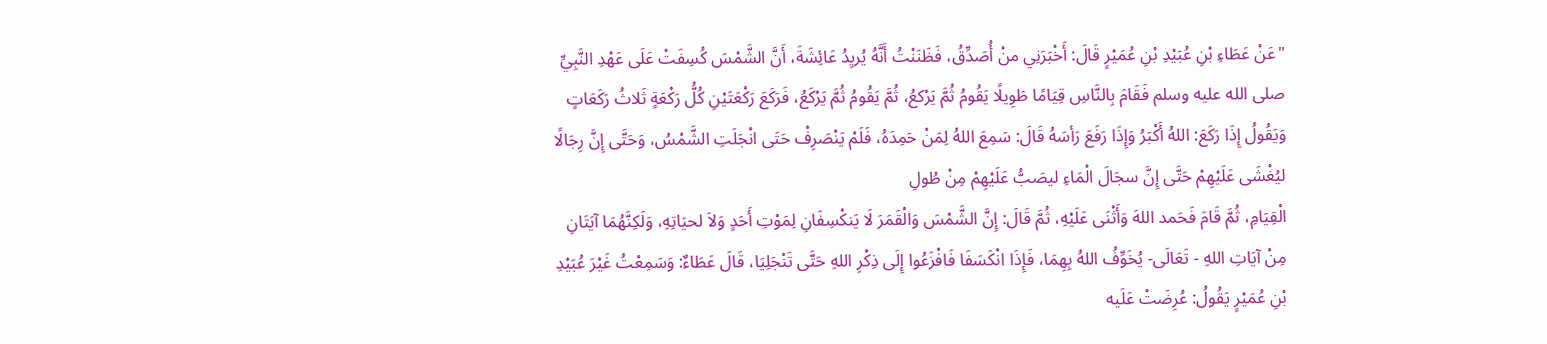"عَنْ عَطَاءِ بْنِ عُبَيْدِ بْنِ عُمَيْرٍ قَالَ: أَخْبَرَنِي منْ أُصَدِّقُ، فَظَنَنْتُ أَنَّهُ يُريِدُ عَائِشَةَ، أَنَّ الشَّمْسَ كُسِفَتْ عَلَى عَهْدِ النَّبِيِّ صلى الله عليه وسلم فَقَامَ بِالنَّاسِ قِيَامًا طَوِيلًا يَقُومُ ثُمَّ يَرْكعُ، ثُمَّ يَقُومُ ثُمَّ يَرْكَعُ، فَرَكَعَ رَكْعَتَيْنِ كُلُّ رَكْعَةٍ ثَلاثُ رَكَعَاتٍ وَيَقُولُ إِذَا رَكَعَ: اللهُ أَكْبَرُ وَإِذَا رَفَعَ رَأسَهُ قَالَ: سَمِعَ اللهُ لِمَنْ حَمِدَهُ، فَلَمْ يَنْصَرِفْ حَتَى انْجَلَتِ الشَّمْسُ، وَحَتَّى إِنَّ رِجَالًا ليُغْشَى عَلَيْهِمْ حَتَّى إِنَّ سجَالَ الْمَاءِ ليصَبُّ عَلَيْهِمْ مِنْ طُولِ
الْقِيَامِ، ثُمَّ قَامَ فَحَمد اللهَ وَأَثْنَى عَلَيْهِ، ثُمَّ قَالَ: إِنَّ الشَّمْسَ وَالْقَمَرَ لَا يَنكْسِفَانِ لِمَوْتِ أَحَدٍ وَلاَ لحيَاتِهِ، وَلَكِنَّهُمَا آيَتَانِ مِنْ آيَاتِ اللهِ - تَعَالَى- يُخَوِّفُ اللهُ بِهِمَا، فَإِذَا انْكَسَفَا فَافْزَعُوا إِلَى ذِكْرِ اللهِ حَتَّى تَنْجَلِيَا، قَالَ عَطَاءٌ: وَسَمِعْتُ غَيْرَ عُبَيْدِ بْنِ عُمَيْرٍ يَقُولُ: عُرِضَتْ عَلَيه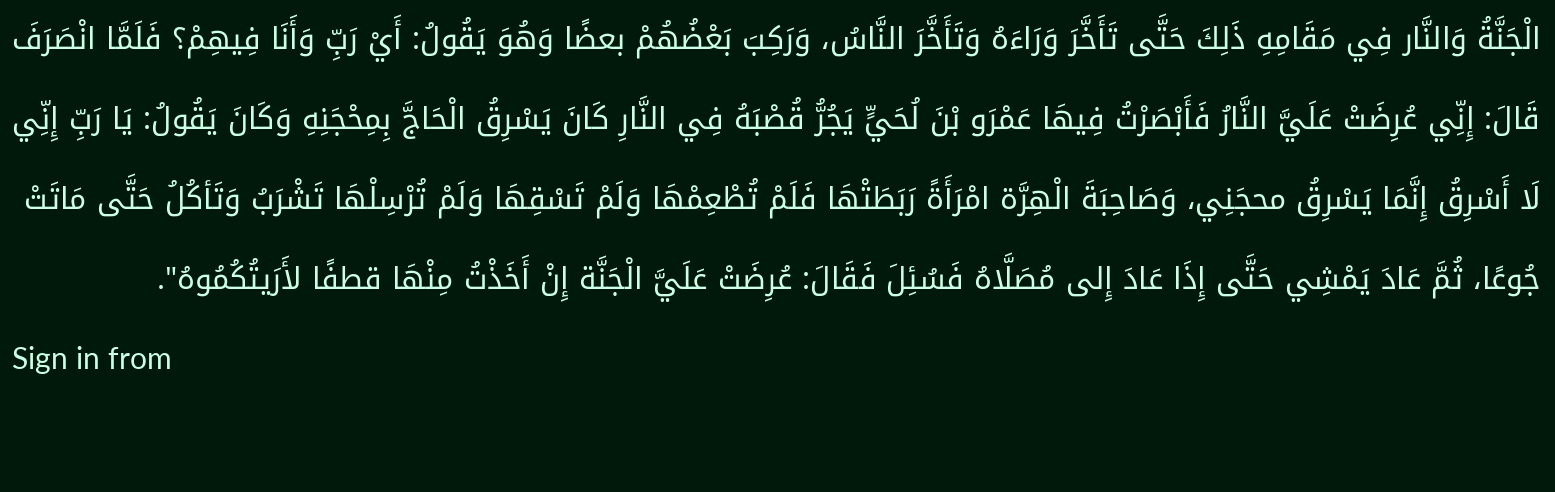الْجَنَّةُ وَالنَّار فِي مَقَامِهِ ذَلِكَ حَتَّى تَأَخَّرَ وَرَاءَهُ وَتَأَخَّرَ النَّاسُ، وَرَكِبَ بَعْضُهُمْ بعضًا وَهُوَ يَقُولُ: أَيْ رَبِّ وَأَنَا فِيهِمْ؟ فَلَمَّا انْصَرَفَ قَالَ: إِنِّي عُرِضَتْ عَلَيَّ النَّارُ فَأَبْصَرْتُ فِيهَا عَمْرَو بْنَ لُحَيٍّ يَجُرُّ قُصْبَهُ فِي النَّارِ كَانَ يَسْرِقُ الْحَاجَّ بِمِحْجَنِهِ وَكَانَ يَقُولُ: يَا رَبِّ إِنِّي لَا أَسْرِقُ إِنَّمَا يَسْرِقُ محجَنِي، وَصَاحِبَةَ الْهِرَّة امْرَأَةً رَبَطَتْهَا فَلَمْ تُطْعِمْهَا وَلَمْ تَسْقِهَا وَلَمْ تُرْسِلْهَا تَشْرَبُ وَتَأكُلُ حَتَّى مَاتَتْ جُوعًا، ثُمَّ عَادَ يَمْشِي حَتَّى إِذَا عَادَ إِلى مُصَلَّاهُ فَسُئِلَ فَقَالَ: عُرِضَتْ عَلَيَّ الْجَنَّة إِنْ أَخَذْتُ مِنْهَا قطفًا لأَرَيتُكُمُوهُ".
Sign in from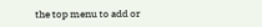the top menu to add or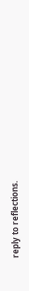reply to reflections.